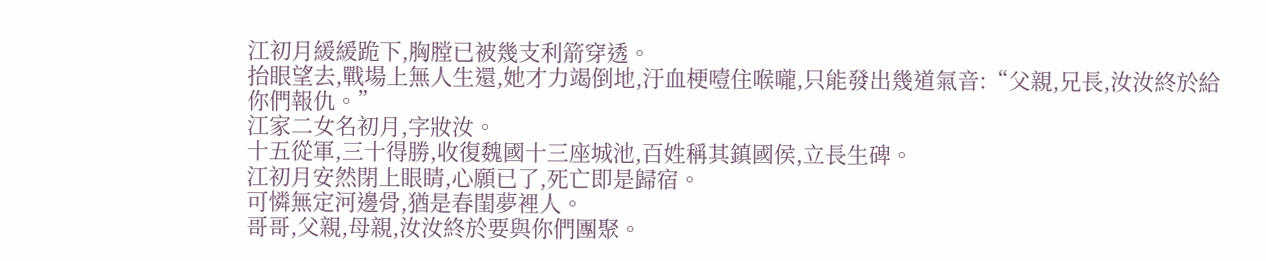江初月緩緩跪下,胸膛已被幾支利箭穿透。
抬眼望去,戰場上無人生還,她才力竭倒地,汙血梗噎住喉嚨,只能發出幾道氣音:“父親,兄長,汝汝終於給你們報仇。”
江家二女名初月,字妝汝。
十五從軍,三十得勝,收復魏國十三座城池,百姓稱其鎮國侯,立長生碑。
江初月安然閉上眼睛,心願已了,死亡即是歸宿。
可憐無定河邊骨,猶是春閨夢裡人。
哥哥,父親,母親,汝汝終於要與你們團聚。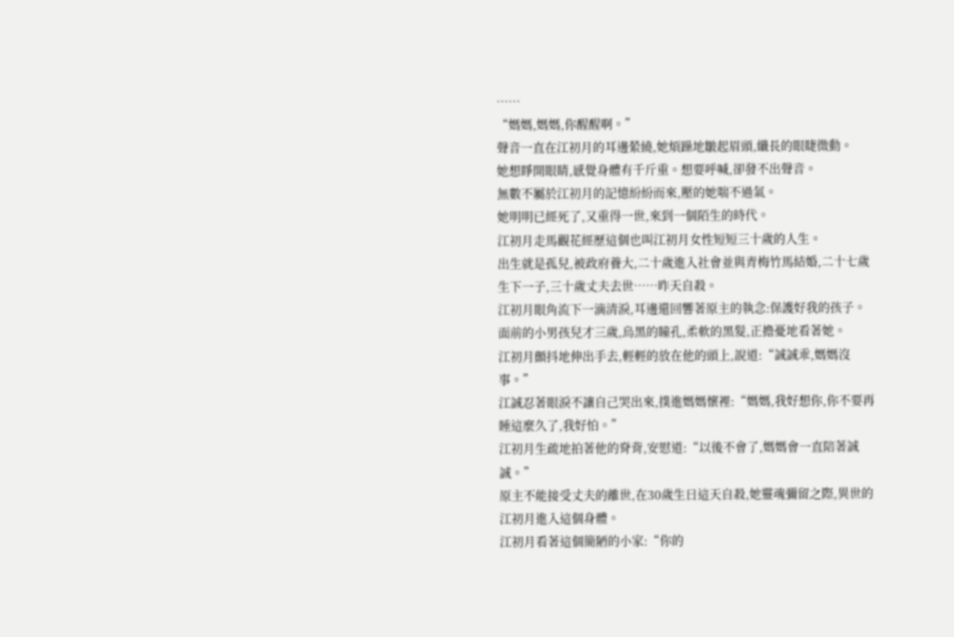……
“媽媽,媽媽,你醒醒啊。”
聲音一直在江初月的耳邊縈繞,她煩躁地皺起眉頭,纖長的眼睫微動。
她想睜開眼睛,感覺身體有千斤重。想要呼喊,卻發不出聲音。
無數不屬於江初月的記憶紛紛而來,壓的她喘不過氣。
她明明已經死了,又重得一世,來到一個陌生的時代。
江初月走馬觀花經歷這個也叫江初月女性短短三十歲的人生。
出生就是孤兒,被政府養大,二十歲進入社會並與青梅竹馬結婚,二十七歲生下一子,三十歲丈夫去世……昨天自殺。
江初月眼角流下一滴清淚,耳邊還回響著原主的執念:保護好我的孩子。
面前的小男孩兒才三歲,烏黑的瞳孔,柔軟的黑髮,正擔憂地看著她。
江初月顫抖地伸出手去,輕輕的放在他的頭上,說道:“誠誠乖,媽媽沒事。”
江誠忍著眼淚不讓自己哭出來,撲進媽媽懷裡:“媽媽,我好想你,你不要再睡這麼久了,我好怕。”
江初月生疏地拍著他的脊背,安慰道:“以後不會了,媽媽會一直陪著誠誠。”
原主不能接受丈夫的離世,在30歲生日這天自殺,她靈魂彌留之際,異世的江初月進入這個身體。
江初月看著這個簡陋的小家:“你的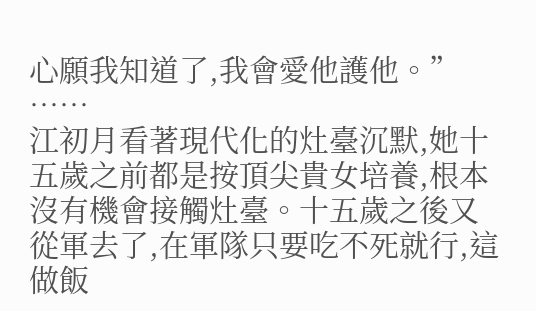心願我知道了,我會愛他護他。”
……
江初月看著現代化的灶臺沉默,她十五歲之前都是按頂尖貴女培養,根本沒有機會接觸灶臺。十五歲之後又從軍去了,在軍隊只要吃不死就行,這做飯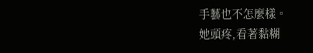手藝也不怎麼樣。
她頭疼,看著黏糊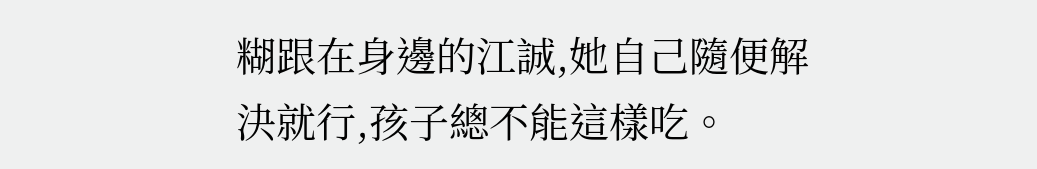糊跟在身邊的江誠,她自己隨便解決就行,孩子總不能這樣吃。